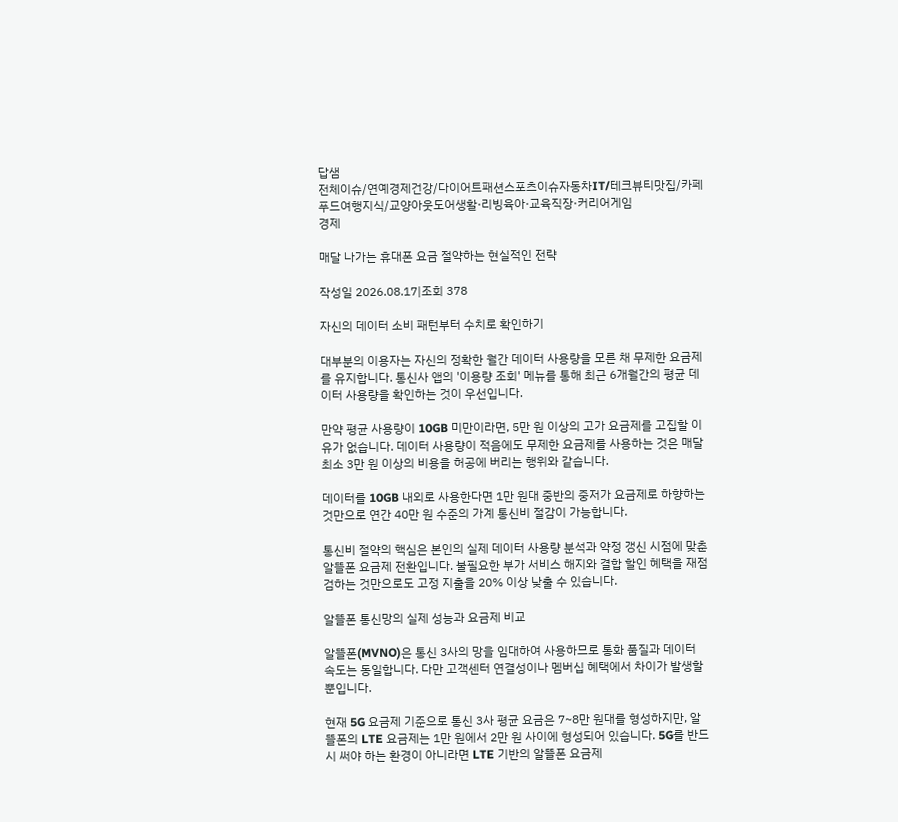답샘
전체이슈/연예경제건강/다이어트패션스포츠이슈자동차IT/테크뷰티맛집/카페푸드여행지식/교양아웃도어생활·리빙육아·교육직장·커리어게임
경제

매달 나가는 휴대폰 요금 절약하는 현실적인 전략

작성일 2026.08.17|조회 378

자신의 데이터 소비 패턴부터 수치로 확인하기

대부분의 이용자는 자신의 정확한 월간 데이터 사용량을 모른 채 무제한 요금제를 유지합니다. 통신사 앱의 '이용량 조회' 메뉴를 통해 최근 6개월간의 평균 데이터 사용량을 확인하는 것이 우선입니다.

만약 평균 사용량이 10GB 미만이라면, 5만 원 이상의 고가 요금제를 고집할 이유가 없습니다. 데이터 사용량이 적음에도 무제한 요금제를 사용하는 것은 매달 최소 3만 원 이상의 비용을 허공에 버리는 행위와 같습니다.

데이터를 10GB 내외로 사용한다면 1만 원대 중반의 중저가 요금제로 하향하는 것만으로 연간 40만 원 수준의 가계 통신비 절감이 가능합니다.

통신비 절약의 핵심은 본인의 실제 데이터 사용량 분석과 약정 갱신 시점에 맞춘 알뜰폰 요금제 전환입니다. 불필요한 부가 서비스 해지와 결합 할인 혜택을 재점검하는 것만으로도 고정 지출을 20% 이상 낮출 수 있습니다.

알뜰폰 통신망의 실제 성능과 요금제 비교

알뜰폰(MVNO)은 통신 3사의 망을 임대하여 사용하므로 통화 품질과 데이터 속도는 동일합니다. 다만 고객센터 연결성이나 멤버십 혜택에서 차이가 발생할 뿐입니다.

현재 5G 요금제 기준으로 통신 3사 평균 요금은 7~8만 원대를 형성하지만, 알뜰폰의 LTE 요금제는 1만 원에서 2만 원 사이에 형성되어 있습니다. 5G를 반드시 써야 하는 환경이 아니라면 LTE 기반의 알뜰폰 요금제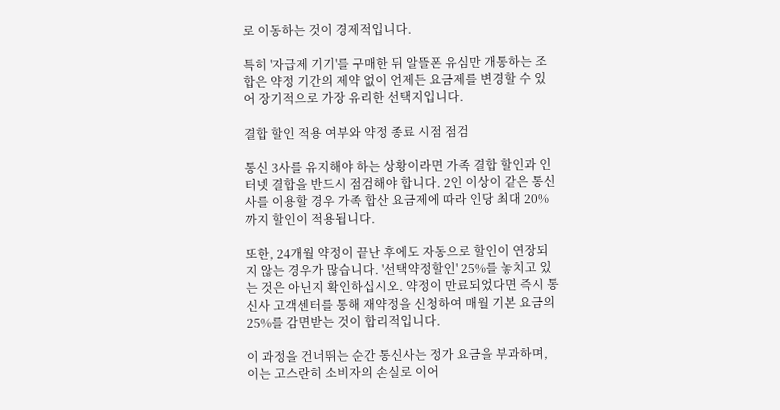로 이동하는 것이 경제적입니다.

특히 '자급제 기기'를 구매한 뒤 알뜰폰 유심만 개통하는 조합은 약정 기간의 제약 없이 언제든 요금제를 변경할 수 있어 장기적으로 가장 유리한 선택지입니다.

결합 할인 적용 여부와 약정 종료 시점 점검

통신 3사를 유지해야 하는 상황이라면 가족 결합 할인과 인터넷 결합을 반드시 점검해야 합니다. 2인 이상이 같은 통신사를 이용할 경우 가족 합산 요금제에 따라 인당 최대 20%까지 할인이 적용됩니다.

또한, 24개월 약정이 끝난 후에도 자동으로 할인이 연장되지 않는 경우가 많습니다. '선택약정할인' 25%를 놓치고 있는 것은 아닌지 확인하십시오. 약정이 만료되었다면 즉시 통신사 고객센터를 통해 재약정을 신청하여 매월 기본 요금의 25%를 감면받는 것이 합리적입니다.

이 과정을 건너뛰는 순간 통신사는 정가 요금을 부과하며, 이는 고스란히 소비자의 손실로 이어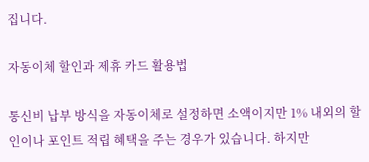집니다.

자동이체 할인과 제휴 카드 활용법

통신비 납부 방식을 자동이체로 설정하면 소액이지만 1% 내외의 할인이나 포인트 적립 혜택을 주는 경우가 있습니다. 하지만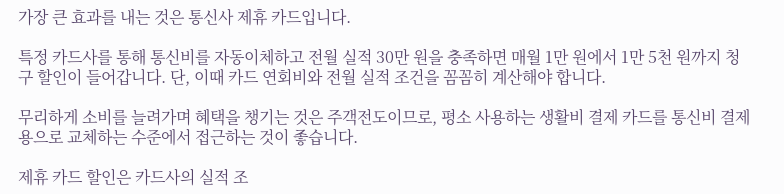가장 큰 효과를 내는 것은 통신사 제휴 카드입니다.

특정 카드사를 통해 통신비를 자동이체하고 전월 실적 30만 원을 충족하면 매월 1만 원에서 1만 5천 원까지 청구 할인이 들어갑니다. 단, 이때 카드 연회비와 전월 실적 조건을 꼼꼼히 계산해야 합니다.

무리하게 소비를 늘려가며 혜택을 챙기는 것은 주객전도이므로, 평소 사용하는 생활비 결제 카드를 통신비 결제용으로 교체하는 수준에서 접근하는 것이 좋습니다.

제휴 카드 할인은 카드사의 실적 조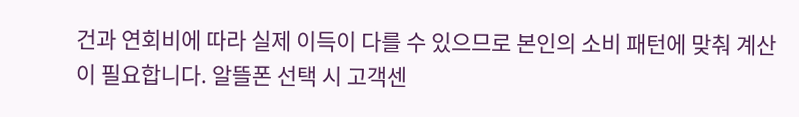건과 연회비에 따라 실제 이득이 다를 수 있으므로 본인의 소비 패턴에 맞춰 계산이 필요합니다. 알뜰폰 선택 시 고객센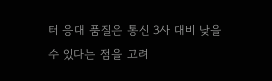터 응대 품질은 통신 3사 대비 낮을 수 있다는 점을 고려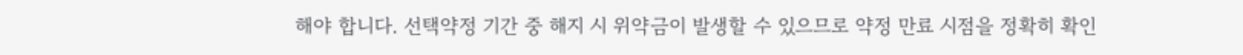해야 합니다. 선택약정 기간 중 해지 시 위약금이 발생할 수 있으므로 약정 만료 시점을 정확히 확인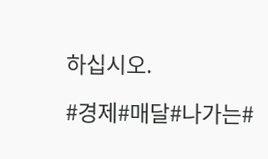하십시오.

#경제#매달#나가는#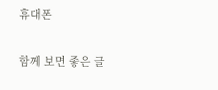휴대폰

함께 보면 좋은 글